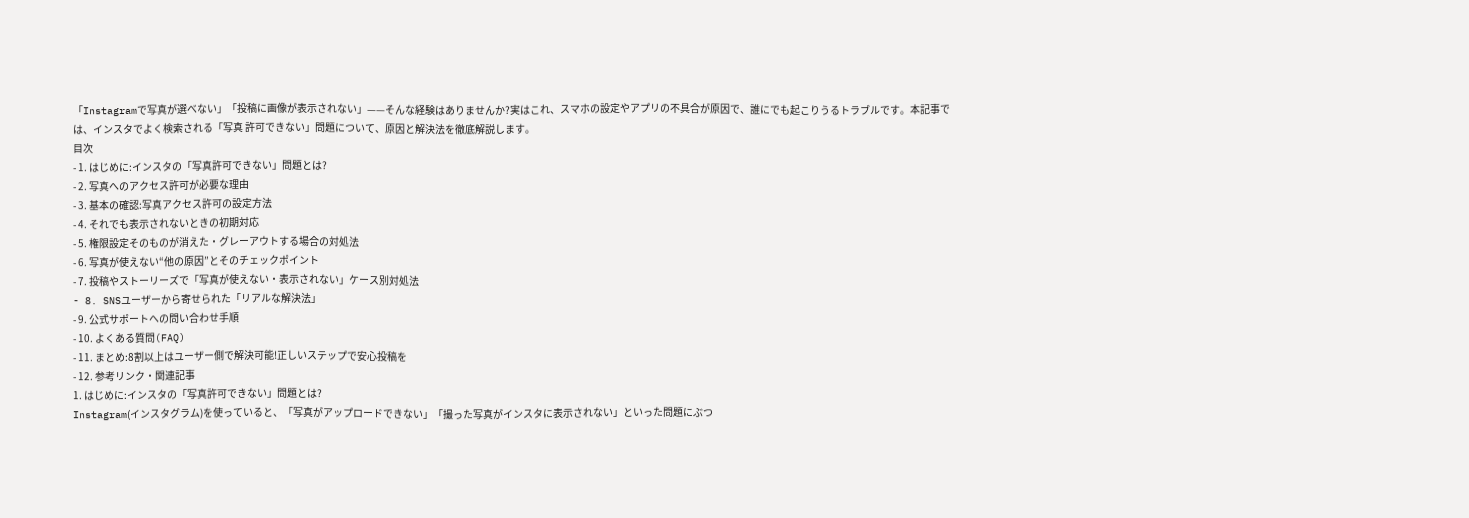「Instagramで写真が選べない」「投稿に画像が表示されない」——そんな経験はありませんか?実はこれ、スマホの設定やアプリの不具合が原因で、誰にでも起こりうるトラブルです。本記事では、インスタでよく検索される「写真 許可できない」問題について、原因と解決法を徹底解説します。
目次
- 1. はじめに:インスタの「写真許可できない」問題とは?
- 2. 写真へのアクセス許可が必要な理由
- 3. 基本の確認:写真アクセス許可の設定方法
- 4. それでも表示されないときの初期対応
- 5. 権限設定そのものが消えた・グレーアウトする場合の対処法
- 6. 写真が使えない“他の原因”とそのチェックポイント
- 7. 投稿やストーリーズで「写真が使えない・表示されない」ケース別対処法
- 8. SNSユーザーから寄せられた「リアルな解決法」
- 9. 公式サポートへの問い合わせ手順
- 10. よくある質問(FAQ)
- 11. まとめ:8割以上はユーザー側で解決可能!正しいステップで安心投稿を
- 12. 参考リンク・関連記事
1. はじめに:インスタの「写真許可できない」問題とは?
Instagram(インスタグラム)を使っていると、「写真がアップロードできない」「撮った写真がインスタに表示されない」といった問題にぶつ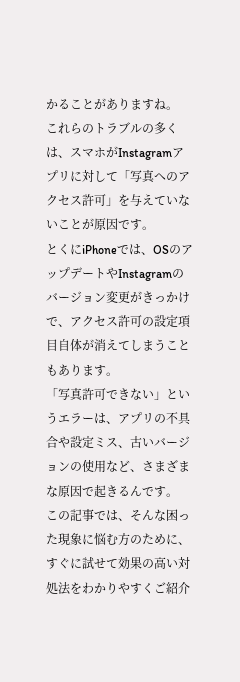かることがありますね。
これらのトラブルの多くは、スマホがInstagramアプリに対して「写真へのアクセス許可」を与えていないことが原因です。
とくにiPhoneでは、OSのアップデートやInstagramのバージョン変更がきっかけで、アクセス許可の設定項目自体が消えてしまうこともあります。
「写真許可できない」というエラーは、アプリの不具合や設定ミス、古いバージョンの使用など、さまざまな原因で起きるんです。
この記事では、そんな困った現象に悩む方のために、すぐに試せて効果の高い対処法をわかりやすくご紹介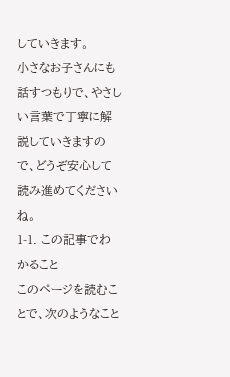していきます。
小さなお子さんにも話すつもりで、やさしい言葉で丁寧に解説していきますので、どうぞ安心して読み進めてくださいね。
1-1. この記事でわかること
このページを読むことで、次のようなこと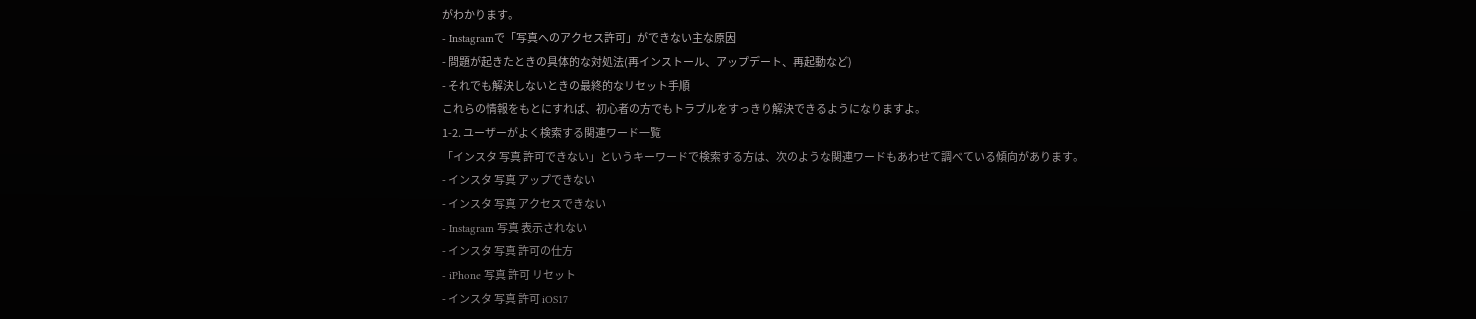がわかります。
- Instagramで「写真へのアクセス許可」ができない主な原因
- 問題が起きたときの具体的な対処法(再インストール、アップデート、再起動など)
- それでも解決しないときの最終的なリセット手順
これらの情報をもとにすれば、初心者の方でもトラブルをすっきり解決できるようになりますよ。
1-2. ユーザーがよく検索する関連ワード一覧
「インスタ 写真 許可できない」というキーワードで検索する方は、次のような関連ワードもあわせて調べている傾向があります。
- インスタ 写真 アップできない
- インスタ 写真 アクセスできない
- Instagram 写真 表示されない
- インスタ 写真 許可の仕方
- iPhone 写真 許可 リセット
- インスタ 写真 許可 iOS17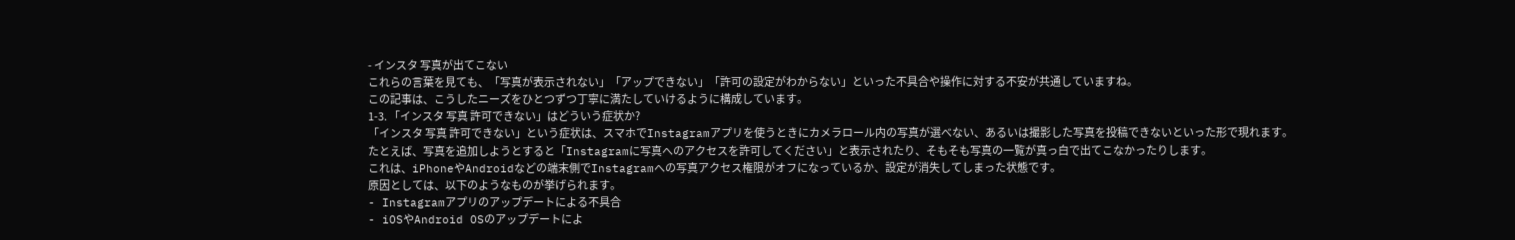- インスタ 写真が出てこない
これらの言葉を見ても、「写真が表示されない」「アップできない」「許可の設定がわからない」といった不具合や操作に対する不安が共通していますね。
この記事は、こうしたニーズをひとつずつ丁寧に満たしていけるように構成しています。
1-3. 「インスタ 写真 許可できない」はどういう症状か?
「インスタ 写真 許可できない」という症状は、スマホでInstagramアプリを使うときにカメラロール内の写真が選べない、あるいは撮影した写真を投稿できないといった形で現れます。
たとえば、写真を追加しようとすると「Instagramに写真へのアクセスを許可してください」と表示されたり、そもそも写真の一覧が真っ白で出てこなかったりします。
これは、iPhoneやAndroidなどの端末側でInstagramへの写真アクセス権限がオフになっているか、設定が消失してしまった状態です。
原因としては、以下のようなものが挙げられます。
- Instagramアプリのアップデートによる不具合
- iOSやAndroid OSのアップデートによ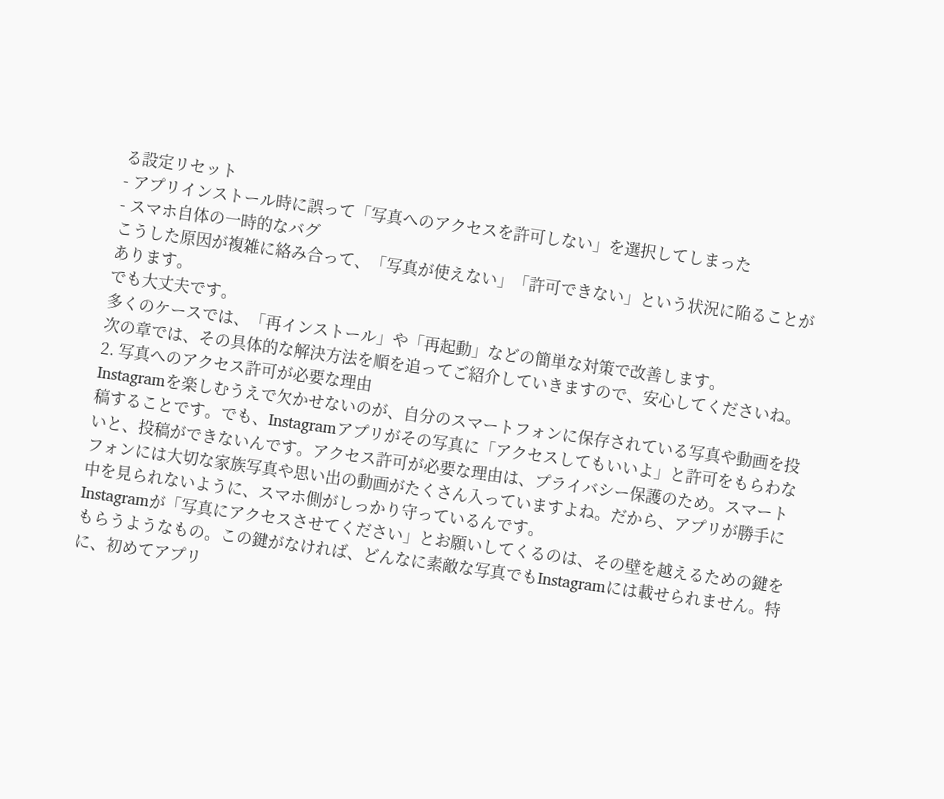る設定リセット
- アプリインストール時に誤って「写真へのアクセスを許可しない」を選択してしまった
- スマホ自体の一時的なバグ
こうした原因が複雑に絡み合って、「写真が使えない」「許可できない」という状況に陥ることがあります。
でも大丈夫です。
多くのケースでは、「再インストール」や「再起動」などの簡単な対策で改善します。
次の章では、その具体的な解決方法を順を追ってご紹介していきますので、安心してくださいね。
2. 写真へのアクセス許可が必要な理由
Instagramを楽しむうえで欠かせないのが、自分のスマートフォンに保存されている写真や動画を投稿することです。でも、Instagramアプリがその写真に「アクセスしてもいいよ」と許可をもらわないと、投稿ができないんです。アクセス許可が必要な理由は、プライバシー保護のため。スマートフォンには大切な家族写真や思い出の動画がたくさん入っていますよね。だから、アプリが勝手に中を見られないように、スマホ側がしっかり守っているんです。
Instagramが「写真にアクセスさせてください」とお願いしてくるのは、その壁を越えるための鍵をもらうようなもの。この鍵がなければ、どんなに素敵な写真でもInstagramには載せられません。特に、初めてアプリ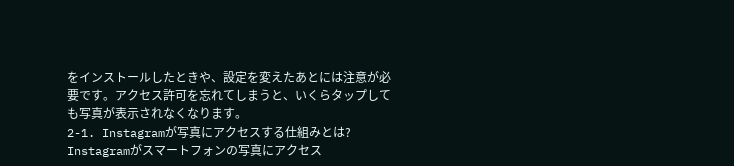をインストールしたときや、設定を変えたあとには注意が必要です。アクセス許可を忘れてしまうと、いくらタップしても写真が表示されなくなります。
2-1. Instagramが写真にアクセスする仕組みとは?
Instagramがスマートフォンの写真にアクセス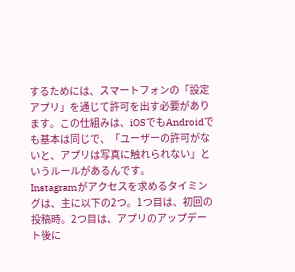するためには、スマートフォンの「設定アプリ」を通じて許可を出す必要があります。この仕組みは、iOSでもAndroidでも基本は同じで、「ユーザーの許可がないと、アプリは写真に触れられない」というルールがあるんです。
Instagramがアクセスを求めるタイミングは、主に以下の2つ。1つ目は、初回の投稿時。2つ目は、アプリのアップデート後に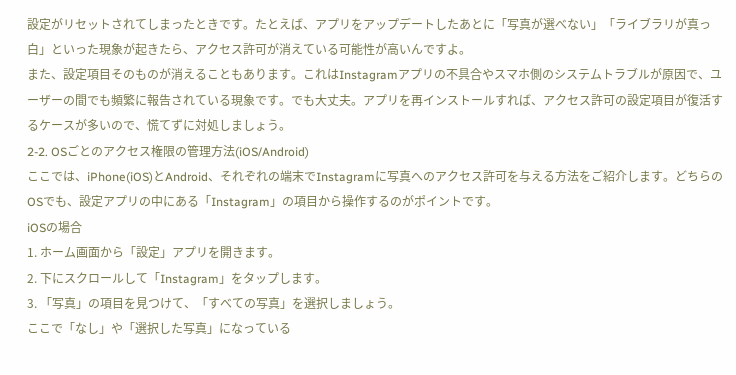設定がリセットされてしまったときです。たとえば、アプリをアップデートしたあとに「写真が選べない」「ライブラリが真っ白」といった現象が起きたら、アクセス許可が消えている可能性が高いんですよ。
また、設定項目そのものが消えることもあります。これはInstagramアプリの不具合やスマホ側のシステムトラブルが原因で、ユーザーの間でも頻繁に報告されている現象です。でも大丈夫。アプリを再インストールすれば、アクセス許可の設定項目が復活するケースが多いので、慌てずに対処しましょう。
2-2. OSごとのアクセス権限の管理方法(iOS/Android)
ここでは、iPhone(iOS)とAndroid、それぞれの端末でInstagramに写真へのアクセス許可を与える方法をご紹介します。どちらのOSでも、設定アプリの中にある「Instagram」の項目から操作するのがポイントです。
iOSの場合
1. ホーム画面から「設定」アプリを開きます。
2. 下にスクロールして「Instagram」をタップします。
3. 「写真」の項目を見つけて、「すべての写真」を選択しましょう。
ここで「なし」や「選択した写真」になっている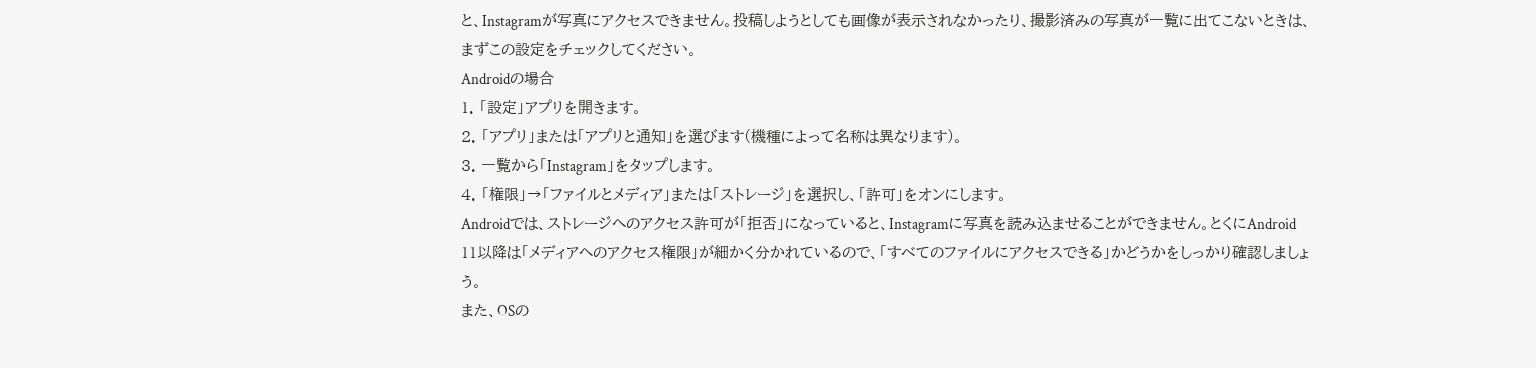と、Instagramが写真にアクセスできません。投稿しようとしても画像が表示されなかったり、撮影済みの写真が一覧に出てこないときは、まずこの設定をチェックしてください。
Androidの場合
1. 「設定」アプリを開きます。
2. 「アプリ」または「アプリと通知」を選びます(機種によって名称は異なります)。
3. 一覧から「Instagram」をタップします。
4. 「権限」→「ファイルとメディア」または「ストレージ」を選択し、「許可」をオンにします。
Androidでは、ストレージへのアクセス許可が「拒否」になっていると、Instagramに写真を読み込ませることができません。とくにAndroid 11以降は「メディアへのアクセス権限」が細かく分かれているので、「すべてのファイルにアクセスできる」かどうかをしっかり確認しましょう。
また、OSの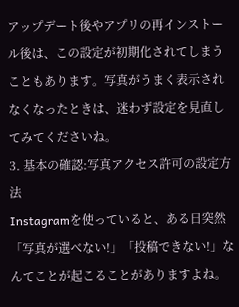アップデート後やアプリの再インストール後は、この設定が初期化されてしまうこともあります。写真がうまく表示されなくなったときは、迷わず設定を見直してみてくださいね。
3. 基本の確認:写真アクセス許可の設定方法
Instagramを使っていると、ある日突然「写真が選べない!」「投稿できない!」なんてことが起こることがありますよね。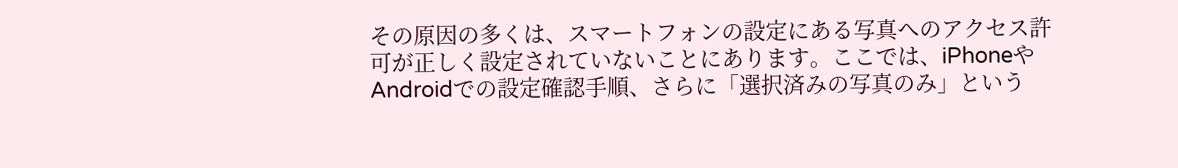その原因の多くは、スマートフォンの設定にある写真へのアクセス許可が正しく設定されていないことにあります。ここでは、iPhoneやAndroidでの設定確認手順、さらに「選択済みの写真のみ」という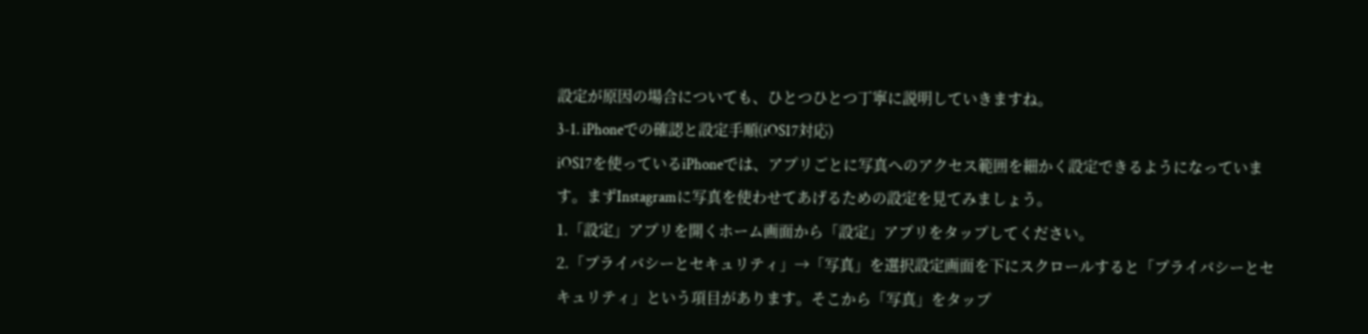設定が原因の場合についても、ひとつひとつ丁寧に説明していきますね。
3-1. iPhoneでの確認と設定手順(iOS17対応)
iOS17を使っているiPhoneでは、アプリごとに写真へのアクセス範囲を細かく設定できるようになっています。まずInstagramに写真を使わせてあげるための設定を見てみましょう。
1.「設定」アプリを開くホーム画面から「設定」アプリをタップしてください。
2.「プライバシーとセキュリティ」→「写真」を選択設定画面を下にスクロールすると「プライバシーとセキュリティ」という項目があります。そこから「写真」をタップ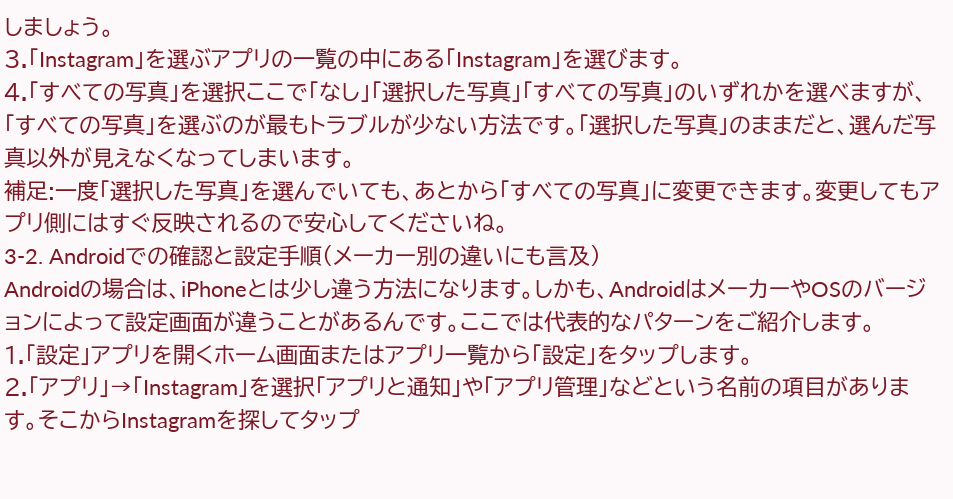しましょう。
3.「Instagram」を選ぶアプリの一覧の中にある「Instagram」を選びます。
4.「すべての写真」を選択ここで「なし」「選択した写真」「すべての写真」のいずれかを選べますが、「すべての写真」を選ぶのが最もトラブルが少ない方法です。「選択した写真」のままだと、選んだ写真以外が見えなくなってしまいます。
補足:一度「選択した写真」を選んでいても、あとから「すべての写真」に変更できます。変更してもアプリ側にはすぐ反映されるので安心してくださいね。
3-2. Androidでの確認と設定手順(メーカー別の違いにも言及)
Androidの場合は、iPhoneとは少し違う方法になります。しかも、AndroidはメーカーやOSのバージョンによって設定画面が違うことがあるんです。ここでは代表的なパターンをご紹介します。
1.「設定」アプリを開くホーム画面またはアプリ一覧から「設定」をタップします。
2.「アプリ」→「Instagram」を選択「アプリと通知」や「アプリ管理」などという名前の項目があります。そこからInstagramを探してタップ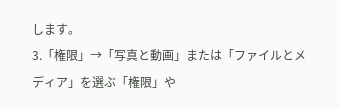します。
3.「権限」→「写真と動画」または「ファイルとメディア」を選ぶ「権限」や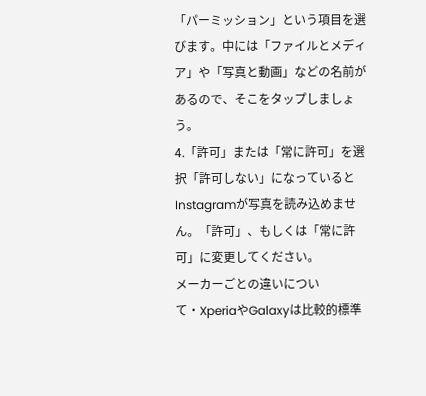「パーミッション」という項目を選びます。中には「ファイルとメディア」や「写真と動画」などの名前があるので、そこをタップしましょう。
4.「許可」または「常に許可」を選択「許可しない」になっているとInstagramが写真を読み込めません。「許可」、もしくは「常に許可」に変更してください。
メーカーごとの違いについて・XperiaやGalaxyは比較的標準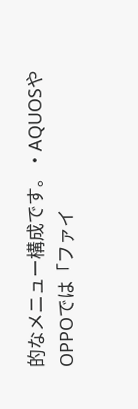的なメニュー構成です。・AQUOSやOPPOでは「ファイ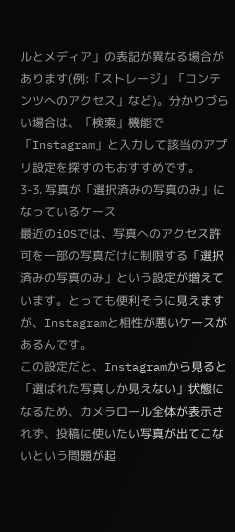ルとメディア」の表記が異なる場合があります(例:「ストレージ」「コンテンツへのアクセス」など)。分かりづらい場合は、「検索」機能で「Instagram」と入力して該当のアプリ設定を探すのもおすすめです。
3-3. 写真が「選択済みの写真のみ」になっているケース
最近のiOSでは、写真へのアクセス許可を一部の写真だけに制限する「選択済みの写真のみ」という設定が増えています。とっても便利そうに見えますが、Instagramと相性が悪いケースがあるんです。
この設定だと、Instagramから見ると「選ばれた写真しか見えない」状態になるため、カメラロール全体が表示されず、投稿に使いたい写真が出てこないという問題が起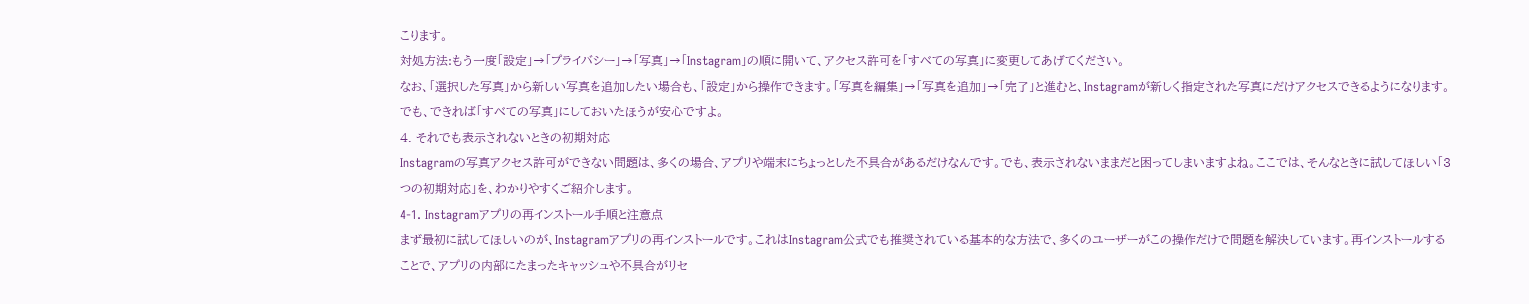こります。
対処方法:もう一度「設定」→「プライバシー」→「写真」→「Instagram」の順に開いて、アクセス許可を「すべての写真」に変更してあげてください。
なお、「選択した写真」から新しい写真を追加したい場合も、「設定」から操作できます。「写真を編集」→「写真を追加」→「完了」と進むと、Instagramが新しく指定された写真にだけアクセスできるようになります。でも、できれば「すべての写真」にしておいたほうが安心ですよ。
4. それでも表示されないときの初期対応
Instagramの写真アクセス許可ができない問題は、多くの場合、アプリや端末にちょっとした不具合があるだけなんです。でも、表示されないままだと困ってしまいますよね。ここでは、そんなときに試してほしい「3つの初期対応」を、わかりやすくご紹介します。
4-1. Instagramアプリの再インストール手順と注意点
まず最初に試してほしいのが、Instagramアプリの再インストールです。これはInstagram公式でも推奨されている基本的な方法で、多くのユーザーがこの操作だけで問題を解決しています。再インストールすることで、アプリの内部にたまったキャッシュや不具合がリセ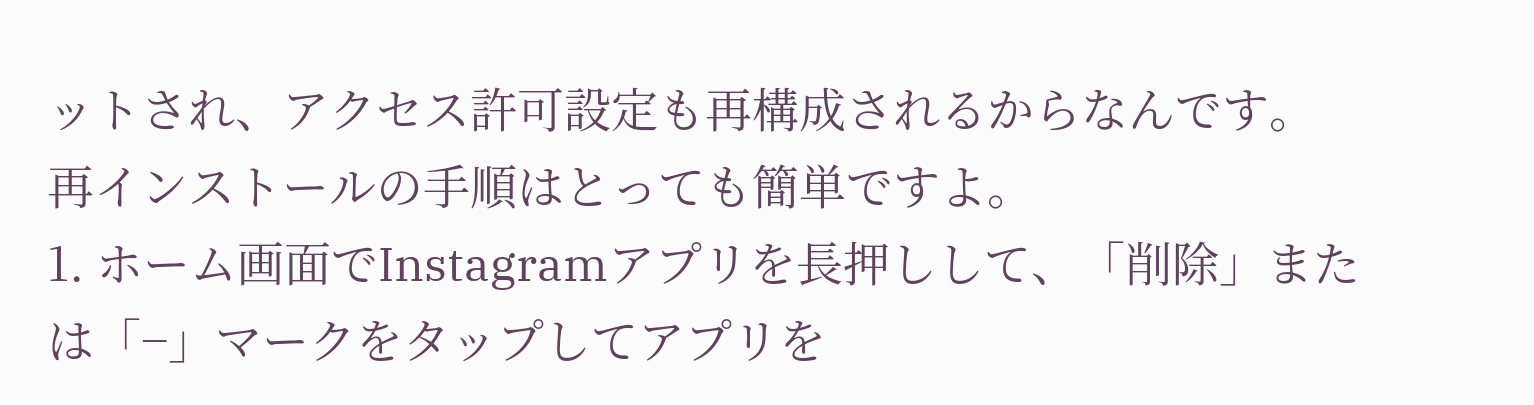ットされ、アクセス許可設定も再構成されるからなんです。
再インストールの手順はとっても簡単ですよ。
1. ホーム画面でInstagramアプリを長押しして、「削除」または「−」マークをタップしてアプリを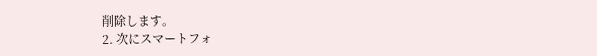削除します。
2. 次にスマートフォ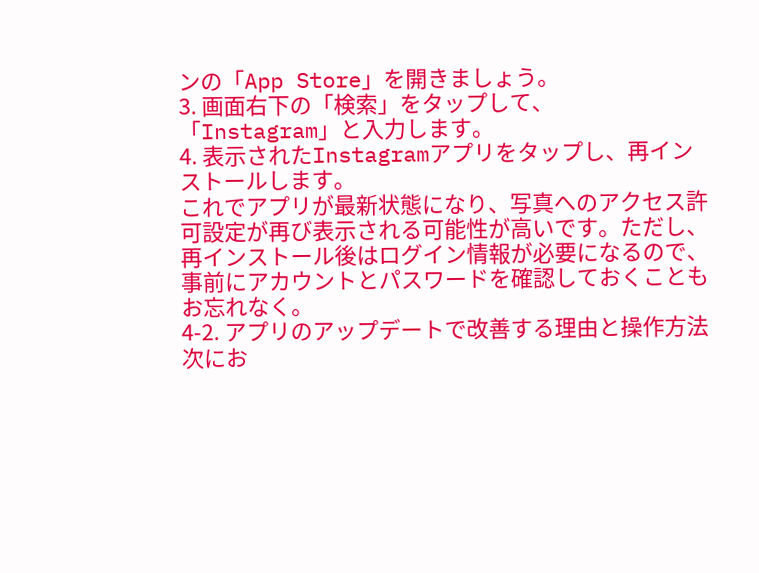ンの「App Store」を開きましょう。
3. 画面右下の「検索」をタップして、「Instagram」と入力します。
4. 表示されたInstagramアプリをタップし、再インストールします。
これでアプリが最新状態になり、写真へのアクセス許可設定が再び表示される可能性が高いです。ただし、再インストール後はログイン情報が必要になるので、事前にアカウントとパスワードを確認しておくこともお忘れなく。
4-2. アプリのアップデートで改善する理由と操作方法
次にお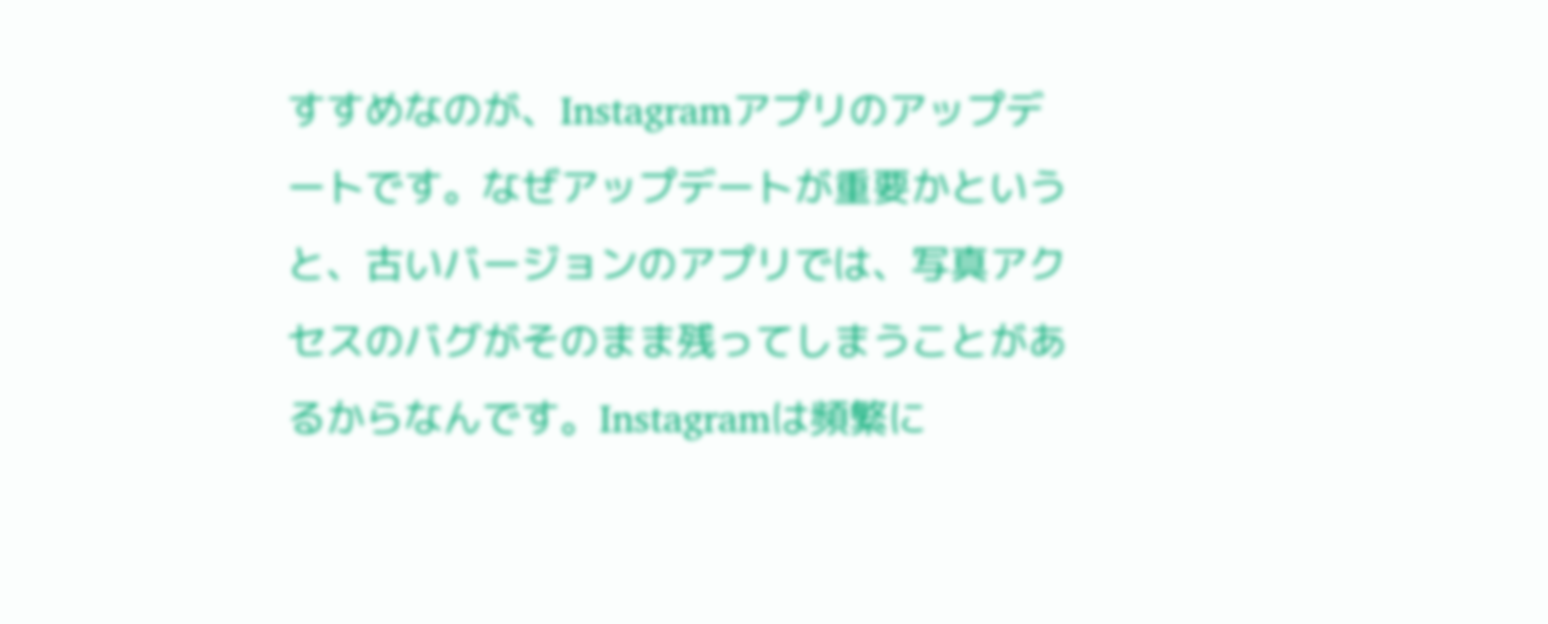すすめなのが、Instagramアプリのアップデートです。なぜアップデートが重要かというと、古いバージョンのアプリでは、写真アクセスのバグがそのまま残ってしまうことがあるからなんです。Instagramは頻繁に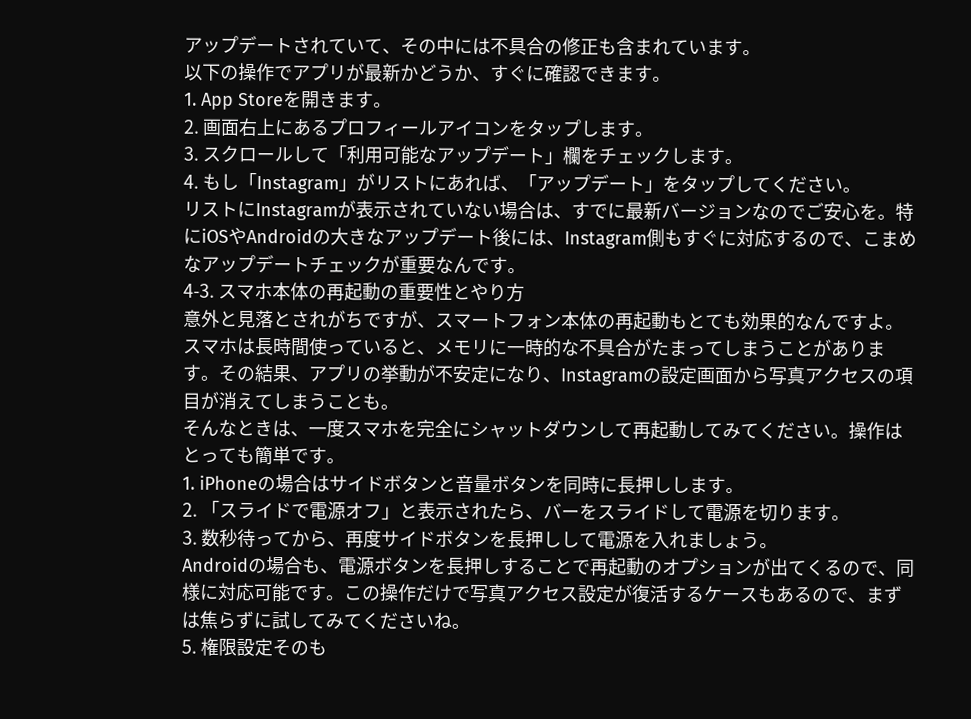アップデートされていて、その中には不具合の修正も含まれています。
以下の操作でアプリが最新かどうか、すぐに確認できます。
1. App Storeを開きます。
2. 画面右上にあるプロフィールアイコンをタップします。
3. スクロールして「利用可能なアップデート」欄をチェックします。
4. もし「Instagram」がリストにあれば、「アップデート」をタップしてください。
リストにInstagramが表示されていない場合は、すでに最新バージョンなのでご安心を。特にiOSやAndroidの大きなアップデート後には、Instagram側もすぐに対応するので、こまめなアップデートチェックが重要なんです。
4-3. スマホ本体の再起動の重要性とやり方
意外と見落とされがちですが、スマートフォン本体の再起動もとても効果的なんですよ。スマホは長時間使っていると、メモリに一時的な不具合がたまってしまうことがあります。その結果、アプリの挙動が不安定になり、Instagramの設定画面から写真アクセスの項目が消えてしまうことも。
そんなときは、一度スマホを完全にシャットダウンして再起動してみてください。操作はとっても簡単です。
1. iPhoneの場合はサイドボタンと音量ボタンを同時に長押しします。
2. 「スライドで電源オフ」と表示されたら、バーをスライドして電源を切ります。
3. 数秒待ってから、再度サイドボタンを長押しして電源を入れましょう。
Androidの場合も、電源ボタンを長押しすることで再起動のオプションが出てくるので、同様に対応可能です。この操作だけで写真アクセス設定が復活するケースもあるので、まずは焦らずに試してみてくださいね。
5. 権限設定そのも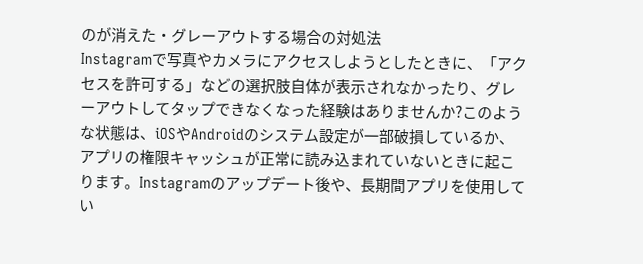のが消えた・グレーアウトする場合の対処法
Instagramで写真やカメラにアクセスしようとしたときに、「アクセスを許可する」などの選択肢自体が表示されなかったり、グレーアウトしてタップできなくなった経験はありませんか?このような状態は、iOSやAndroidのシステム設定が一部破損しているか、アプリの権限キャッシュが正常に読み込まれていないときに起こります。Instagramのアップデート後や、長期間アプリを使用してい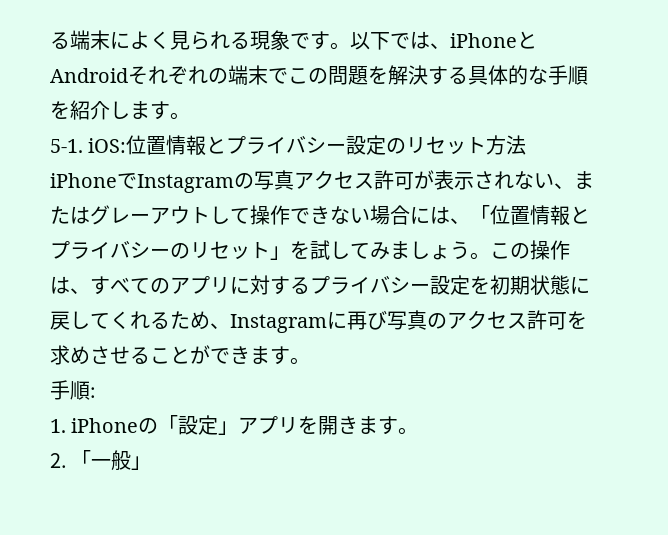る端末によく見られる現象です。以下では、iPhoneとAndroidそれぞれの端末でこの問題を解決する具体的な手順を紹介します。
5-1. iOS:位置情報とプライバシー設定のリセット方法
iPhoneでInstagramの写真アクセス許可が表示されない、またはグレーアウトして操作できない場合には、「位置情報とプライバシーのリセット」を試してみましょう。この操作は、すべてのアプリに対するプライバシー設定を初期状態に戻してくれるため、Instagramに再び写真のアクセス許可を求めさせることができます。
手順:
1. iPhoneの「設定」アプリを開きます。
2. 「一般」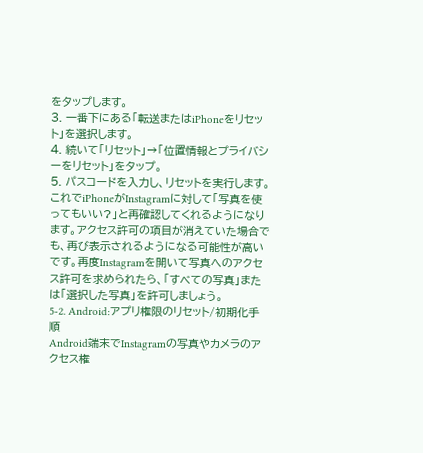をタップします。
3. 一番下にある「転送またはiPhoneをリセット」を選択します。
4. 続いて「リセット」→「位置情報とプライバシーをリセット」をタップ。
5. パスコードを入力し、リセットを実行します。
これでiPhoneがInstagramに対して「写真を使ってもいい?」と再確認してくれるようになります。アクセス許可の項目が消えていた場合でも、再び表示されるようになる可能性が高いです。再度Instagramを開いて写真へのアクセス許可を求められたら、「すべての写真」または「選択した写真」を許可しましょう。
5-2. Android:アプリ権限のリセット/初期化手順
Android端末でInstagramの写真やカメラのアクセス権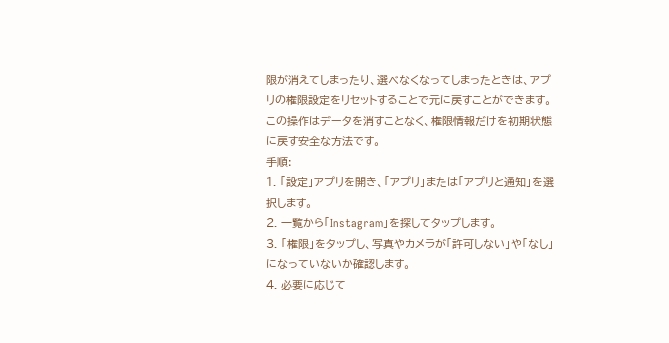限が消えてしまったり、選べなくなってしまったときは、アプリの権限設定をリセットすることで元に戻すことができます。この操作はデータを消すことなく、権限情報だけを初期状態に戻す安全な方法です。
手順:
1. 「設定」アプリを開き、「アプリ」または「アプリと通知」を選択します。
2. 一覧から「Instagram」を探してタップします。
3. 「権限」をタップし、写真やカメラが「許可しない」や「なし」になっていないか確認します。
4. 必要に応じて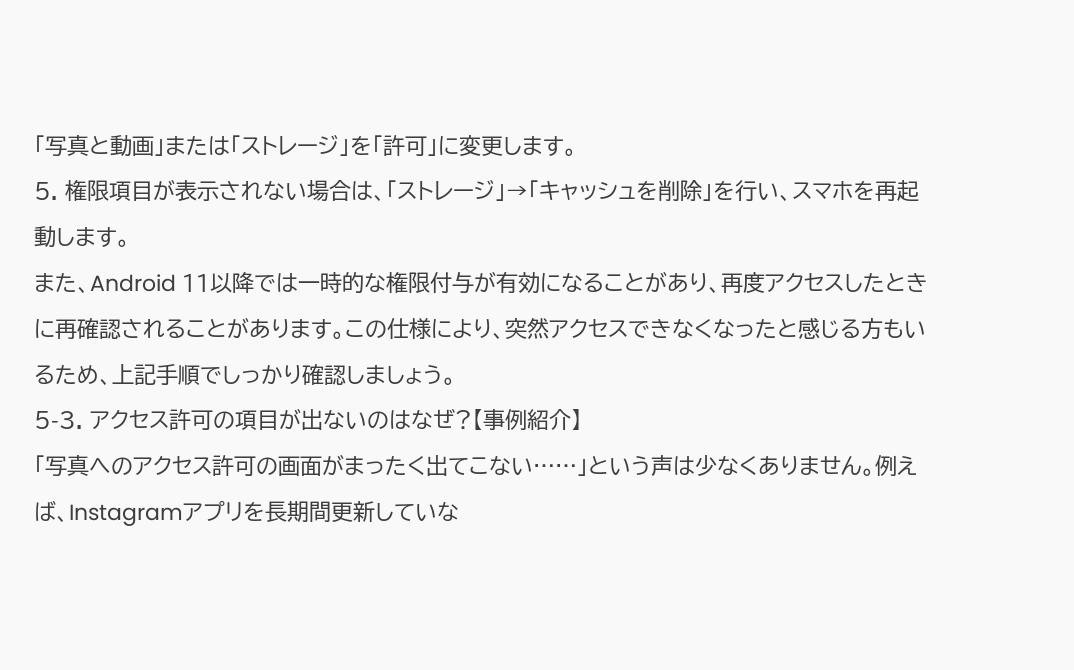「写真と動画」または「ストレージ」を「許可」に変更します。
5. 権限項目が表示されない場合は、「ストレージ」→「キャッシュを削除」を行い、スマホを再起動します。
また、Android 11以降では一時的な権限付与が有効になることがあり、再度アクセスしたときに再確認されることがあります。この仕様により、突然アクセスできなくなったと感じる方もいるため、上記手順でしっかり確認しましょう。
5-3. アクセス許可の項目が出ないのはなぜ?【事例紹介】
「写真へのアクセス許可の画面がまったく出てこない……」という声は少なくありません。例えば、Instagramアプリを長期間更新していな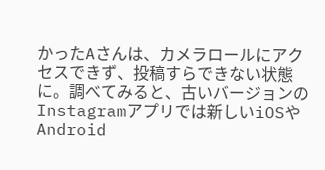かったAさんは、カメラロールにアクセスできず、投稿すらできない状態に。調べてみると、古いバージョンのInstagramアプリでは新しいiOSやAndroid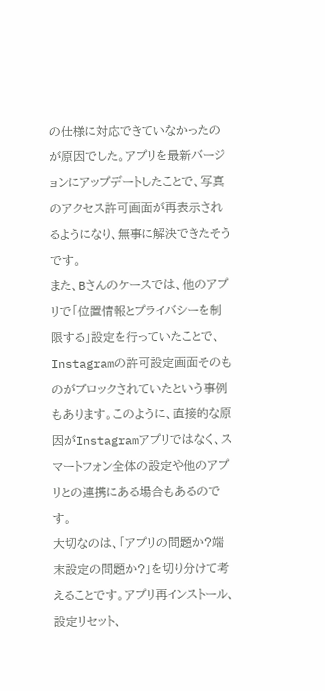の仕様に対応できていなかったのが原因でした。アプリを最新バージョンにアップデートしたことで、写真のアクセス許可画面が再表示されるようになり、無事に解決できたそうです。
また、Bさんのケースでは、他のアプリで「位置情報とプライバシーを制限する」設定を行っていたことで、Instagramの許可設定画面そのものがブロックされていたという事例もあります。このように、直接的な原因がInstagramアプリではなく、スマートフォン全体の設定や他のアプリとの連携にある場合もあるのです。
大切なのは、「アプリの問題か?端末設定の問題か?」を切り分けて考えることです。アプリ再インストール、設定リセット、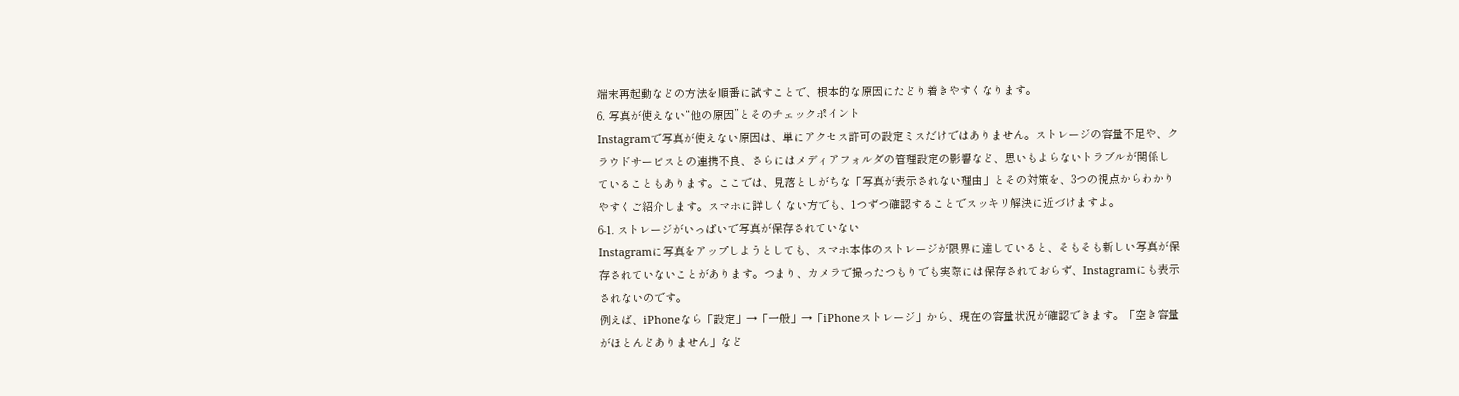端末再起動などの方法を順番に試すことで、根本的な原因にたどり着きやすくなります。
6. 写真が使えない“他の原因”とそのチェックポイント
Instagramで写真が使えない原因は、単にアクセス許可の設定ミスだけではありません。ストレージの容量不足や、クラウドサービスとの連携不良、さらにはメディアフォルダの管理設定の影響など、思いもよらないトラブルが関係していることもあります。ここでは、見落としがちな「写真が表示されない理由」とその対策を、3つの視点からわかりやすくご紹介します。スマホに詳しくない方でも、1つずつ確認することでスッキリ解決に近づけますよ。
6-1. ストレージがいっぱいで写真が保存されていない
Instagramに写真をアップしようとしても、スマホ本体のストレージが限界に達していると、そもそも新しい写真が保存されていないことがあります。つまり、カメラで撮ったつもりでも実際には保存されておらず、Instagramにも表示されないのです。
例えば、iPhoneなら「設定」→「一般」→「iPhoneストレージ」から、現在の容量状況が確認できます。「空き容量がほとんどありません」など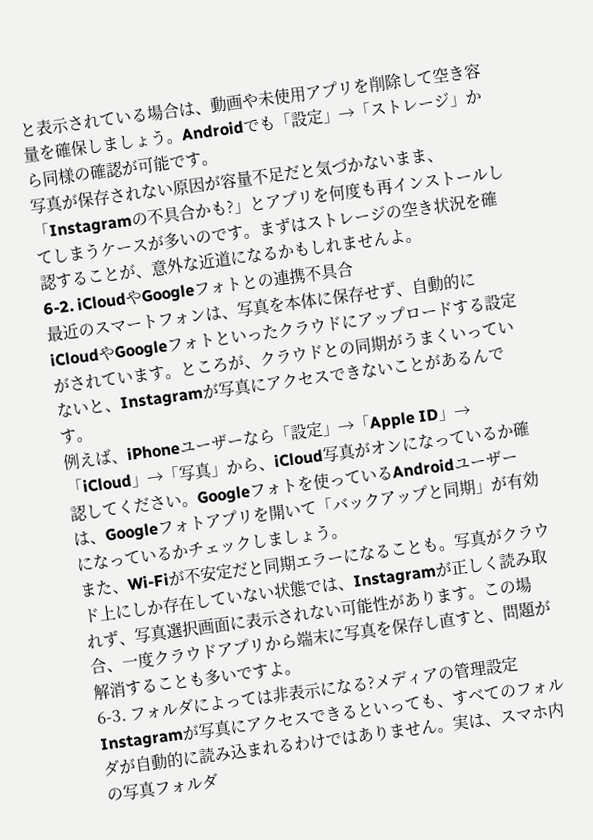と表示されている場合は、動画や未使用アプリを削除して空き容量を確保しましょう。Androidでも「設定」→「ストレージ」から同様の確認が可能です。
写真が保存されない原因が容量不足だと気づかないまま、「Instagramの不具合かも?」とアプリを何度も再インストールしてしまうケースが多いのです。まずはストレージの空き状況を確認することが、意外な近道になるかもしれませんよ。
6-2. iCloudやGoogleフォトとの連携不具合
最近のスマートフォンは、写真を本体に保存せず、自動的にiCloudやGoogleフォトといったクラウドにアップロードする設定がされています。ところが、クラウドとの同期がうまくいっていないと、Instagramが写真にアクセスできないことがあるんです。
例えば、iPhoneユーザーなら「設定」→「Apple ID」→「iCloud」→「写真」から、iCloud写真がオンになっているか確認してください。Googleフォトを使っているAndroidユーザーは、Googleフォトアプリを開いて「バックアップと同期」が有効になっているかチェックしましょう。
また、Wi-Fiが不安定だと同期エラーになることも。写真がクラウド上にしか存在していない状態では、Instagramが正しく読み取れず、写真選択画面に表示されない可能性があります。この場合、一度クラウドアプリから端末に写真を保存し直すと、問題が解消することも多いですよ。
6-3. フォルダによっては非表示になる?メディアの管理設定
Instagramが写真にアクセスできるといっても、すべてのフォルダが自動的に読み込まれるわけではありません。実は、スマホ内の写真フォルダ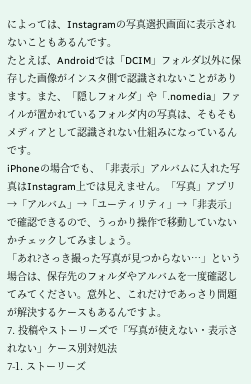によっては、Instagramの写真選択画面に表示されないこともあるんです。
たとえば、Androidでは「DCIM」フォルダ以外に保存した画像がインスタ側で認識されないことがあります。また、「隠しフォルダ」や「.nomedia」ファイルが置かれているフォルダ内の写真は、そもそもメディアとして認識されない仕組みになっているんです。
iPhoneの場合でも、「非表示」アルバムに入れた写真はInstagram上では見えません。「写真」アプリ→「アルバム」→「ユーティリティ」→「非表示」で確認できるので、うっかり操作で移動していないかチェックしてみましょう。
「あれ?さっき撮った写真が見つからない…」という場合は、保存先のフォルダやアルバムを一度確認してみてください。意外と、これだけであっさり問題が解決するケースもあるんですよ。
7. 投稿やストーリーズで「写真が使えない・表示されない」ケース別対処法
7-1. ストーリーズ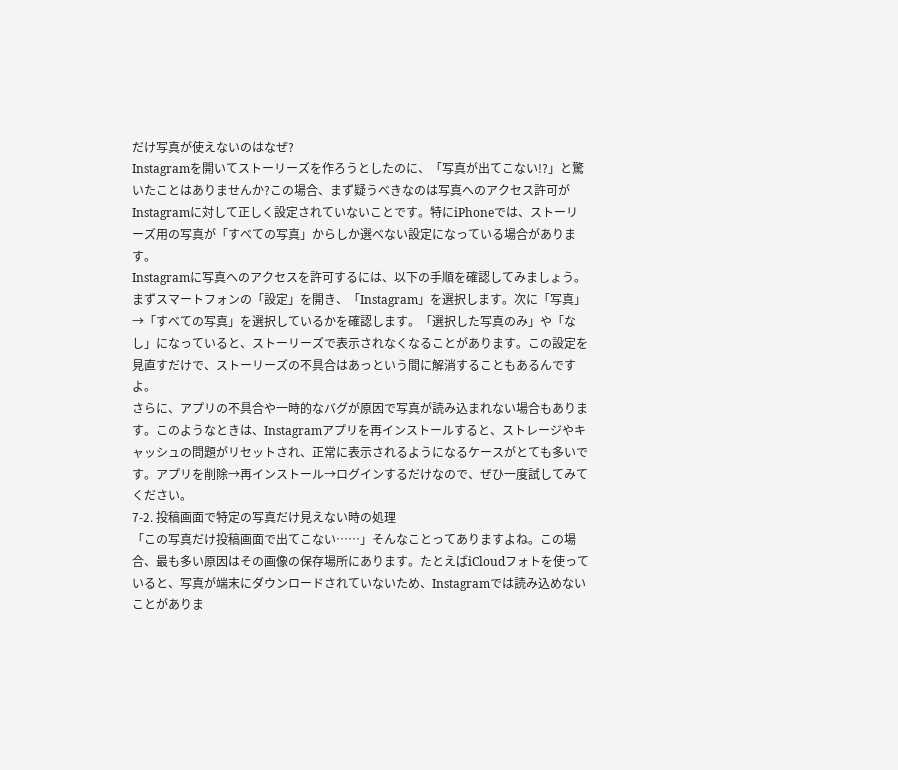だけ写真が使えないのはなぜ?
Instagramを開いてストーリーズを作ろうとしたのに、「写真が出てこない!?」と驚いたことはありませんか?この場合、まず疑うべきなのは写真へのアクセス許可がInstagramに対して正しく設定されていないことです。特にiPhoneでは、ストーリーズ用の写真が「すべての写真」からしか選べない設定になっている場合があります。
Instagramに写真へのアクセスを許可するには、以下の手順を確認してみましょう。まずスマートフォンの「設定」を開き、「Instagram」を選択します。次に「写真」→「すべての写真」を選択しているかを確認します。「選択した写真のみ」や「なし」になっていると、ストーリーズで表示されなくなることがあります。この設定を見直すだけで、ストーリーズの不具合はあっという間に解消することもあるんですよ。
さらに、アプリの不具合や一時的なバグが原因で写真が読み込まれない場合もあります。このようなときは、Instagramアプリを再インストールすると、ストレージやキャッシュの問題がリセットされ、正常に表示されるようになるケースがとても多いです。アプリを削除→再インストール→ログインするだけなので、ぜひ一度試してみてください。
7-2. 投稿画面で特定の写真だけ見えない時の処理
「この写真だけ投稿画面で出てこない……」そんなことってありますよね。この場合、最も多い原因はその画像の保存場所にあります。たとえばiCloudフォトを使っていると、写真が端末にダウンロードされていないため、Instagramでは読み込めないことがありま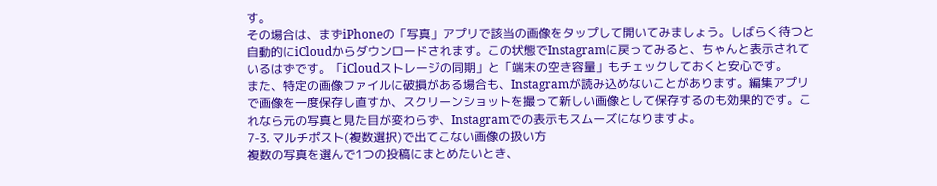す。
その場合は、まずiPhoneの「写真」アプリで該当の画像をタップして開いてみましょう。しばらく待つと自動的にiCloudからダウンロードされます。この状態でInstagramに戻ってみると、ちゃんと表示されているはずです。「iCloudストレージの同期」と「端末の空き容量」もチェックしておくと安心です。
また、特定の画像ファイルに破損がある場合も、Instagramが読み込めないことがあります。編集アプリで画像を一度保存し直すか、スクリーンショットを撮って新しい画像として保存するのも効果的です。これなら元の写真と見た目が変わらず、Instagramでの表示もスムーズになりますよ。
7-3. マルチポスト(複数選択)で出てこない画像の扱い方
複数の写真を選んで1つの投稿にまとめたいとき、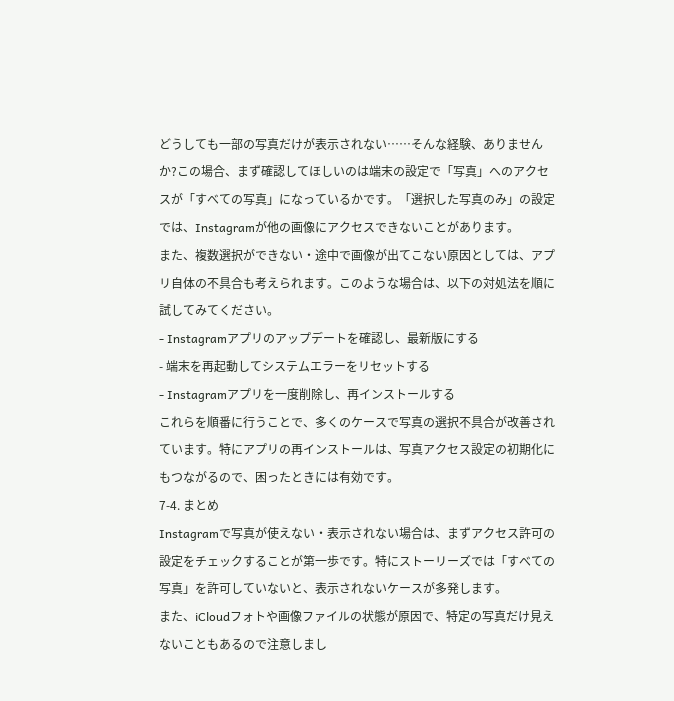どうしても一部の写真だけが表示されない……そんな経験、ありませんか?この場合、まず確認してほしいのは端末の設定で「写真」へのアクセスが「すべての写真」になっているかです。「選択した写真のみ」の設定では、Instagramが他の画像にアクセスできないことがあります。
また、複数選択ができない・途中で画像が出てこない原因としては、アプリ自体の不具合も考えられます。このような場合は、以下の対処法を順に試してみてください。
- Instagramアプリのアップデートを確認し、最新版にする
- 端末を再起動してシステムエラーをリセットする
- Instagramアプリを一度削除し、再インストールする
これらを順番に行うことで、多くのケースで写真の選択不具合が改善されています。特にアプリの再インストールは、写真アクセス設定の初期化にもつながるので、困ったときには有効です。
7-4. まとめ
Instagramで写真が使えない・表示されない場合は、まずアクセス許可の設定をチェックすることが第一歩です。特にストーリーズでは「すべての写真」を許可していないと、表示されないケースが多発します。
また、iCloudフォトや画像ファイルの状態が原因で、特定の写真だけ見えないこともあるので注意しまし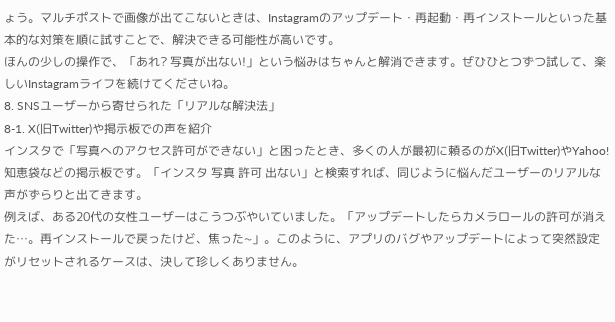ょう。マルチポストで画像が出てこないときは、Instagramのアップデート・再起動・再インストールといった基本的な対策を順に試すことで、解決できる可能性が高いです。
ほんの少しの操作で、「あれ? 写真が出ない!」という悩みはちゃんと解消できます。ぜひひとつずつ試して、楽しいInstagramライフを続けてくださいね。
8. SNSユーザーから寄せられた「リアルな解決法」
8-1. X(旧Twitter)や掲示板での声を紹介
インスタで「写真へのアクセス許可ができない」と困ったとき、多くの人が最初に頼るのがX(旧Twitter)やYahoo!知恵袋などの掲示板です。「インスタ 写真 許可 出ない」と検索すれば、同じように悩んだユーザーのリアルな声がずらりと出てきます。
例えば、ある20代の女性ユーザーはこうつぶやいていました。「アップデートしたらカメラロールの許可が消えた…。再インストールで戻ったけど、焦った~」。このように、アプリのバグやアップデートによって突然設定がリセットされるケースは、決して珍しくありません。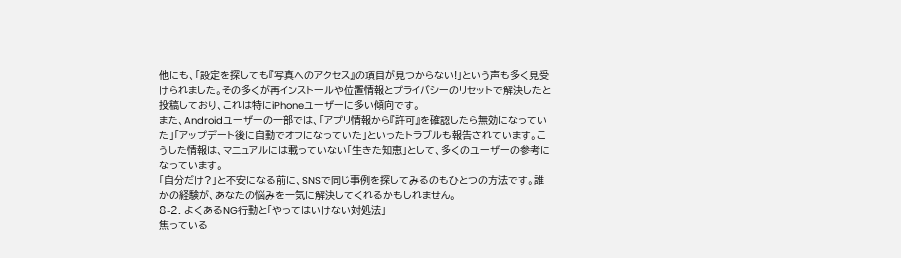他にも、「設定を探しても『写真へのアクセス』の項目が見つからない!」という声も多く見受けられました。その多くが再インストールや位置情報とプライバシーのリセットで解決したと投稿しており、これは特にiPhoneユーザーに多い傾向です。
また、Androidユーザーの一部では、「アプリ情報から『許可』を確認したら無効になっていた」「アップデート後に自動でオフになっていた」といったトラブルも報告されています。こうした情報は、マニュアルには載っていない「生きた知恵」として、多くのユーザーの参考になっています。
「自分だけ?」と不安になる前に、SNSで同じ事例を探してみるのもひとつの方法です。誰かの経験が、あなたの悩みを一気に解決してくれるかもしれません。
8-2. よくあるNG行動と「やってはいけない対処法」
焦っている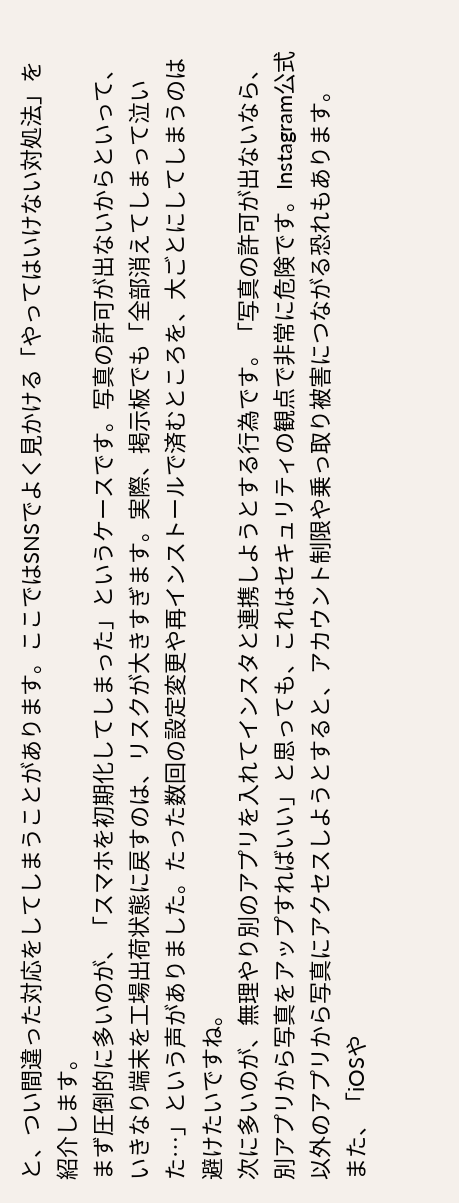と、つい間違った対応をしてしまうことがあります。ここではSNSでよく見かける「やってはいけない対処法」を紹介します。
まず圧倒的に多いのが、「スマホを初期化してしまった」というケースです。写真の許可が出ないからといって、いきなり端末を工場出荷状態に戻すのは、リスクが大きすぎます。実際、掲示板でも「全部消えてしまって泣いた…」という声がありました。たった数回の設定変更や再インストールで済むところを、大ごとにしてしまうのは避けたいですね。
次に多いのが、無理やり別のアプリを入れてインスタと連携しようとする行為です。「写真の許可が出ないなら、別アプリから写真をアップすればいい」と思っても、これはセキュリティの観点で非常に危険です。Instagram公式以外のアプリから写真にアクセスしようとすると、アカウント制限や乗っ取り被害につながる恐れもあります。
また、「iOSや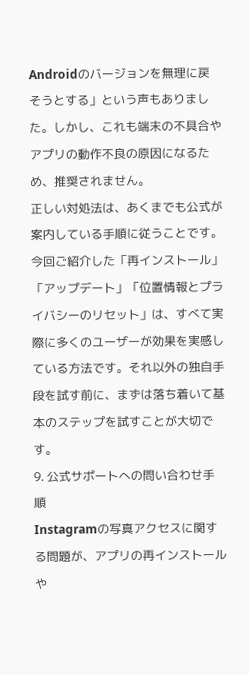Androidのバージョンを無理に戻そうとする」という声もありました。しかし、これも端末の不具合やアプリの動作不良の原因になるため、推奨されません。
正しい対処法は、あくまでも公式が案内している手順に従うことです。今回ご紹介した「再インストール」「アップデート」「位置情報とプライバシーのリセット」は、すべて実際に多くのユーザーが効果を実感している方法です。それ以外の独自手段を試す前に、まずは落ち着いて基本のステップを試すことが大切です。
9. 公式サポートへの問い合わせ手順
Instagramの写真アクセスに関する問題が、アプリの再インストールや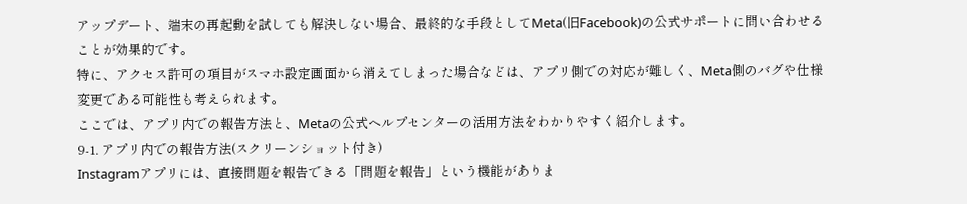アップデート、端末の再起動を試しても解決しない場合、最終的な手段としてMeta(旧Facebook)の公式サポートに問い合わせることが効果的です。
特に、アクセス許可の項目がスマホ設定画面から消えてしまった場合などは、アプリ側での対応が難しく、Meta側のバグや仕様変更である可能性も考えられます。
ここでは、アプリ内での報告方法と、Metaの公式ヘルプセンターの活用方法をわかりやすく紹介します。
9-1. アプリ内での報告方法(スクリーンショット付き)
Instagramアプリには、直接問題を報告できる「問題を報告」という機能がありま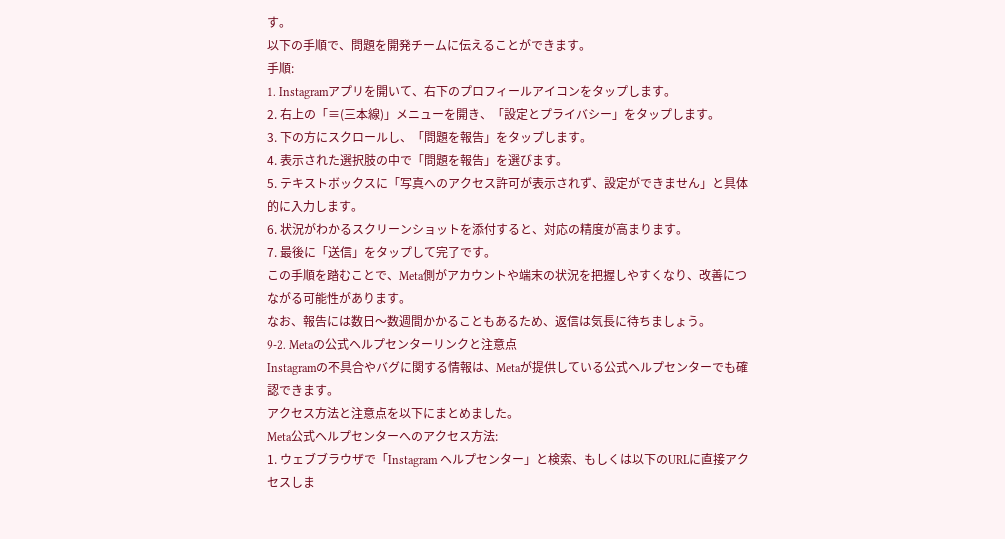す。
以下の手順で、問題を開発チームに伝えることができます。
手順:
1. Instagramアプリを開いて、右下のプロフィールアイコンをタップします。
2. 右上の「≡(三本線)」メニューを開き、「設定とプライバシー」をタップします。
3. 下の方にスクロールし、「問題を報告」をタップします。
4. 表示された選択肢の中で「問題を報告」を選びます。
5. テキストボックスに「写真へのアクセス許可が表示されず、設定ができません」と具体的に入力します。
6. 状況がわかるスクリーンショットを添付すると、対応の精度が高まります。
7. 最後に「送信」をタップして完了です。
この手順を踏むことで、Meta側がアカウントや端末の状況を把握しやすくなり、改善につながる可能性があります。
なお、報告には数日〜数週間かかることもあるため、返信は気長に待ちましょう。
9-2. Metaの公式ヘルプセンターリンクと注意点
Instagramの不具合やバグに関する情報は、Metaが提供している公式ヘルプセンターでも確認できます。
アクセス方法と注意点を以下にまとめました。
Meta公式ヘルプセンターへのアクセス方法:
1. ウェブブラウザで「Instagram ヘルプセンター」と検索、もしくは以下のURLに直接アクセスしま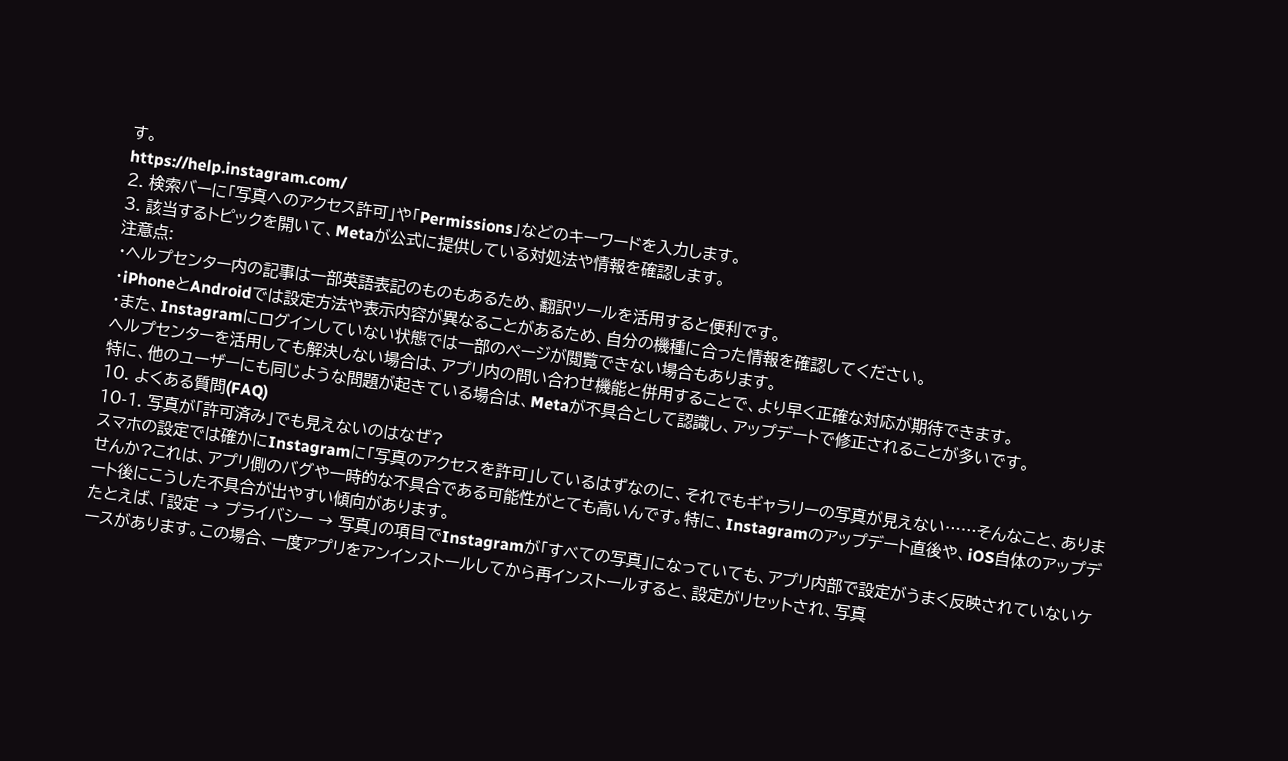す。
https://help.instagram.com/
2. 検索バーに「写真へのアクセス許可」や「Permissions」などのキーワードを入力します。
3. 該当するトピックを開いて、Metaが公式に提供している対処法や情報を確認します。
注意点:
・ヘルプセンター内の記事は一部英語表記のものもあるため、翻訳ツールを活用すると便利です。
・iPhoneとAndroidでは設定方法や表示内容が異なることがあるため、自分の機種に合った情報を確認してください。
・また、Instagramにログインしていない状態では一部のページが閲覧できない場合もあります。
ヘルプセンターを活用しても解決しない場合は、アプリ内の問い合わせ機能と併用することで、より早く正確な対応が期待できます。
特に、他のユーザーにも同じような問題が起きている場合は、Metaが不具合として認識し、アップデートで修正されることが多いです。
10. よくある質問(FAQ)
10-1. 写真が「許可済み」でも見えないのはなぜ?
スマホの設定では確かにInstagramに「写真のアクセスを許可」しているはずなのに、それでもギャラリーの写真が見えない……そんなこと、ありませんか?これは、アプリ側のバグや一時的な不具合である可能性がとても高いんです。特に、Instagramのアップデート直後や、iOS自体のアップデート後にこうした不具合が出やすい傾向があります。
たとえば、「設定 → プライバシー → 写真」の項目でInstagramが「すべての写真」になっていても、アプリ内部で設定がうまく反映されていないケースがあります。この場合、一度アプリをアンインストールしてから再インストールすると、設定がリセットされ、写真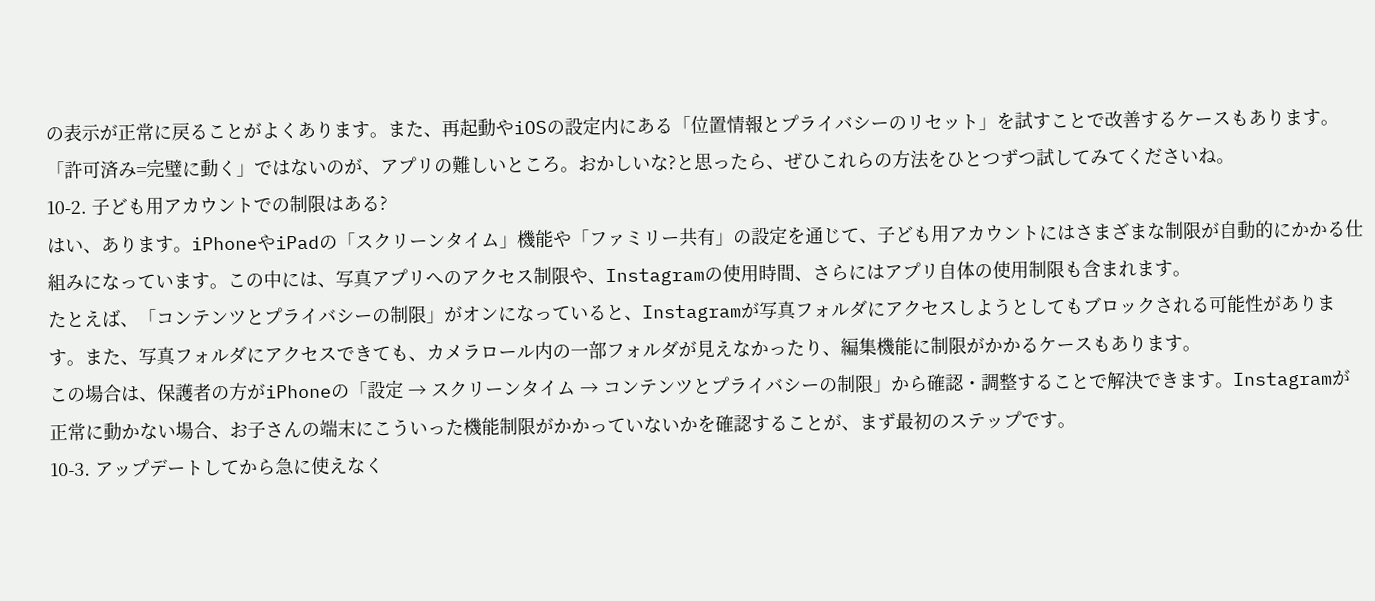の表示が正常に戻ることがよくあります。また、再起動やiOSの設定内にある「位置情報とプライバシーのリセット」を試すことで改善するケースもあります。
「許可済み=完璧に動く」ではないのが、アプリの難しいところ。おかしいな?と思ったら、ぜひこれらの方法をひとつずつ試してみてくださいね。
10-2. 子ども用アカウントでの制限はある?
はい、あります。iPhoneやiPadの「スクリーンタイム」機能や「ファミリー共有」の設定を通じて、子ども用アカウントにはさまざまな制限が自動的にかかる仕組みになっています。この中には、写真アプリへのアクセス制限や、Instagramの使用時間、さらにはアプリ自体の使用制限も含まれます。
たとえば、「コンテンツとプライバシーの制限」がオンになっていると、Instagramが写真フォルダにアクセスしようとしてもブロックされる可能性があります。また、写真フォルダにアクセスできても、カメラロール内の一部フォルダが見えなかったり、編集機能に制限がかかるケースもあります。
この場合は、保護者の方がiPhoneの「設定 → スクリーンタイム → コンテンツとプライバシーの制限」から確認・調整することで解決できます。Instagramが正常に動かない場合、お子さんの端末にこういった機能制限がかかっていないかを確認することが、まず最初のステップです。
10-3. アップデートしてから急に使えなく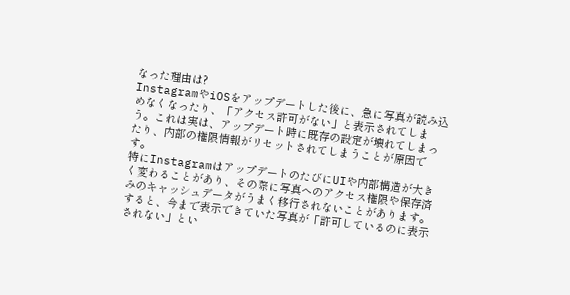なった理由は?
InstagramやiOSをアップデートした後に、急に写真が読み込めなくなったり、「アクセス許可がない」と表示されてしまう。これは実は、アップデート時に既存の設定が壊れてしまったり、内部の権限情報がリセットされてしまうことが原因です。
特にInstagramはアップデートのたびにUIや内部構造が大きく変わることがあり、その際に写真へのアクセス権限や保存済みのキャッシュデータがうまく移行されないことがあります。すると、今まで表示できていた写真が「許可しているのに表示されない」とい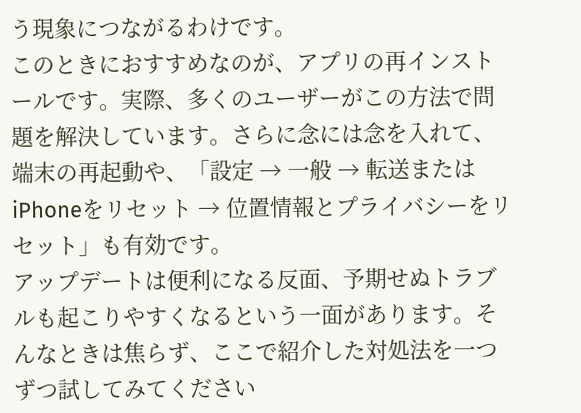う現象につながるわけです。
このときにおすすめなのが、アプリの再インストールです。実際、多くのユーザーがこの方法で問題を解決しています。さらに念には念を入れて、端末の再起動や、「設定 → 一般 → 転送またはiPhoneをリセット → 位置情報とプライバシーをリセット」も有効です。
アップデートは便利になる反面、予期せぬトラブルも起こりやすくなるという一面があります。そんなときは焦らず、ここで紹介した対処法を一つずつ試してみてください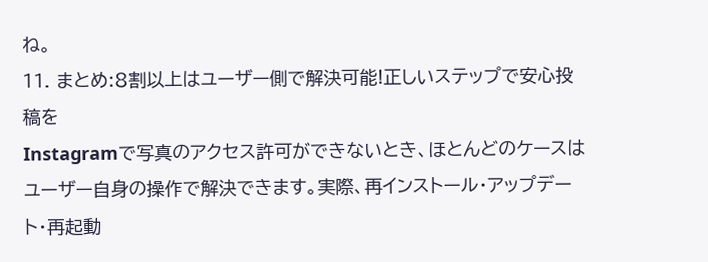ね。
11. まとめ:8割以上はユーザー側で解決可能!正しいステップで安心投稿を
Instagramで写真のアクセス許可ができないとき、ほとんどのケースはユーザー自身の操作で解決できます。実際、再インストール・アップデート・再起動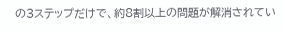の3ステップだけで、約8割以上の問題が解消されてい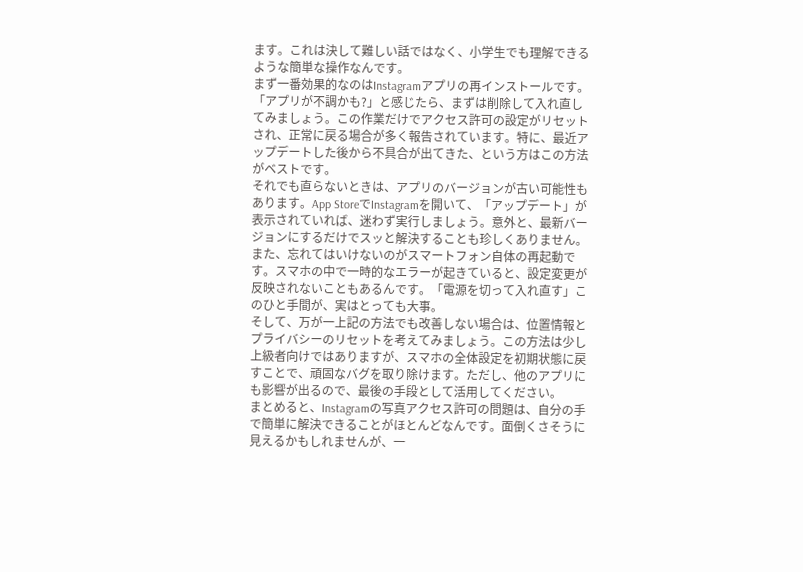ます。これは決して難しい話ではなく、小学生でも理解できるような簡単な操作なんです。
まず一番効果的なのはInstagramアプリの再インストールです。「アプリが不調かも?」と感じたら、まずは削除して入れ直してみましょう。この作業だけでアクセス許可の設定がリセットされ、正常に戻る場合が多く報告されています。特に、最近アップデートした後から不具合が出てきた、という方はこの方法がベストです。
それでも直らないときは、アプリのバージョンが古い可能性もあります。App StoreでInstagramを開いて、「アップデート」が表示されていれば、迷わず実行しましょう。意外と、最新バージョンにするだけでスッと解決することも珍しくありません。
また、忘れてはいけないのがスマートフォン自体の再起動です。スマホの中で一時的なエラーが起きていると、設定変更が反映されないこともあるんです。「電源を切って入れ直す」このひと手間が、実はとっても大事。
そして、万が一上記の方法でも改善しない場合は、位置情報とプライバシーのリセットを考えてみましょう。この方法は少し上級者向けではありますが、スマホの全体設定を初期状態に戻すことで、頑固なバグを取り除けます。ただし、他のアプリにも影響が出るので、最後の手段として活用してください。
まとめると、Instagramの写真アクセス許可の問題は、自分の手で簡単に解決できることがほとんどなんです。面倒くさそうに見えるかもしれませんが、一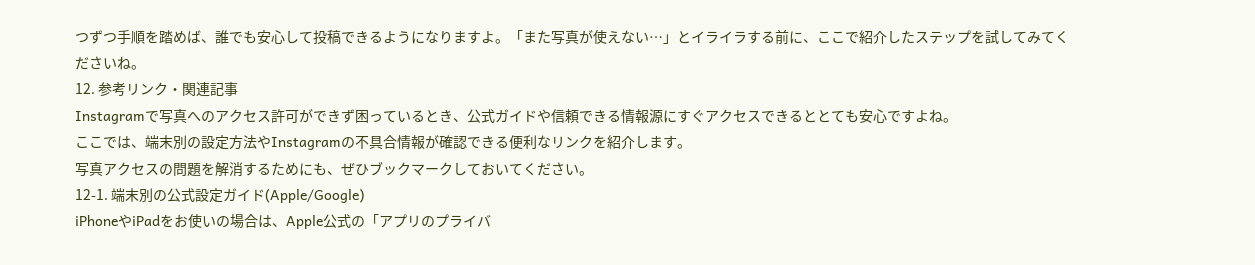つずつ手順を踏めば、誰でも安心して投稿できるようになりますよ。「また写真が使えない…」とイライラする前に、ここで紹介したステップを試してみてくださいね。
12. 参考リンク・関連記事
Instagramで写真へのアクセス許可ができず困っているとき、公式ガイドや信頼できる情報源にすぐアクセスできるととても安心ですよね。
ここでは、端末別の設定方法やInstagramの不具合情報が確認できる便利なリンクを紹介します。
写真アクセスの問題を解消するためにも、ぜひブックマークしておいてください。
12-1. 端末別の公式設定ガイド(Apple/Google)
iPhoneやiPadをお使いの場合は、Apple公式の「アプリのプライバ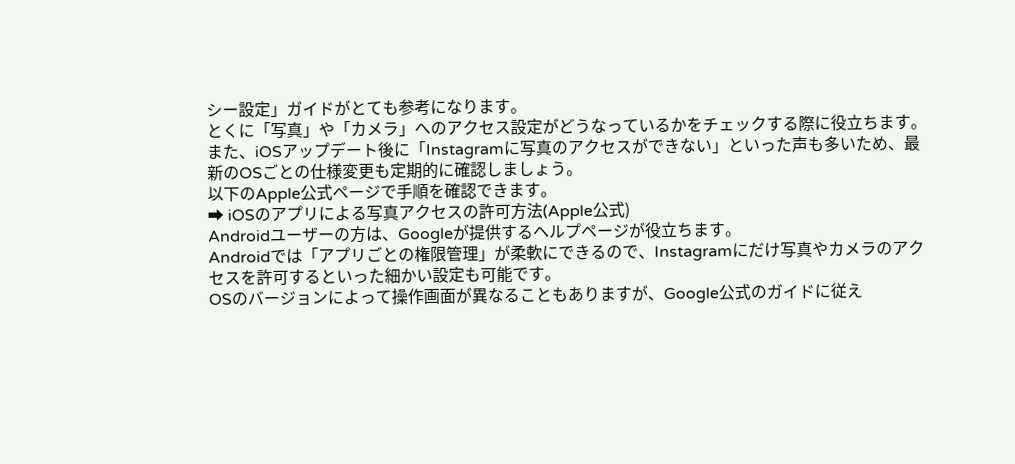シー設定」ガイドがとても参考になります。
とくに「写真」や「カメラ」へのアクセス設定がどうなっているかをチェックする際に役立ちます。
また、iOSアップデート後に「Instagramに写真のアクセスができない」といった声も多いため、最新のOSごとの仕様変更も定期的に確認しましょう。
以下のApple公式ページで手順を確認できます。
➡ iOSのアプリによる写真アクセスの許可方法(Apple公式)
Androidユーザーの方は、Googleが提供するヘルプページが役立ちます。
Androidでは「アプリごとの権限管理」が柔軟にできるので、Instagramにだけ写真やカメラのアクセスを許可するといった細かい設定も可能です。
OSのバージョンによって操作画面が異なることもありますが、Google公式のガイドに従え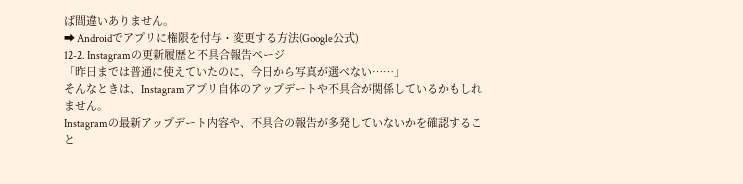ば間違いありません。
➡ Androidでアプリに権限を付与・変更する方法(Google公式)
12-2. Instagramの更新履歴と不具合報告ページ
「昨日までは普通に使えていたのに、今日から写真が選べない……」
そんなときは、Instagramアプリ自体のアップデートや不具合が関係しているかもしれません。
Instagramの最新アップデート内容や、不具合の報告が多発していないかを確認すること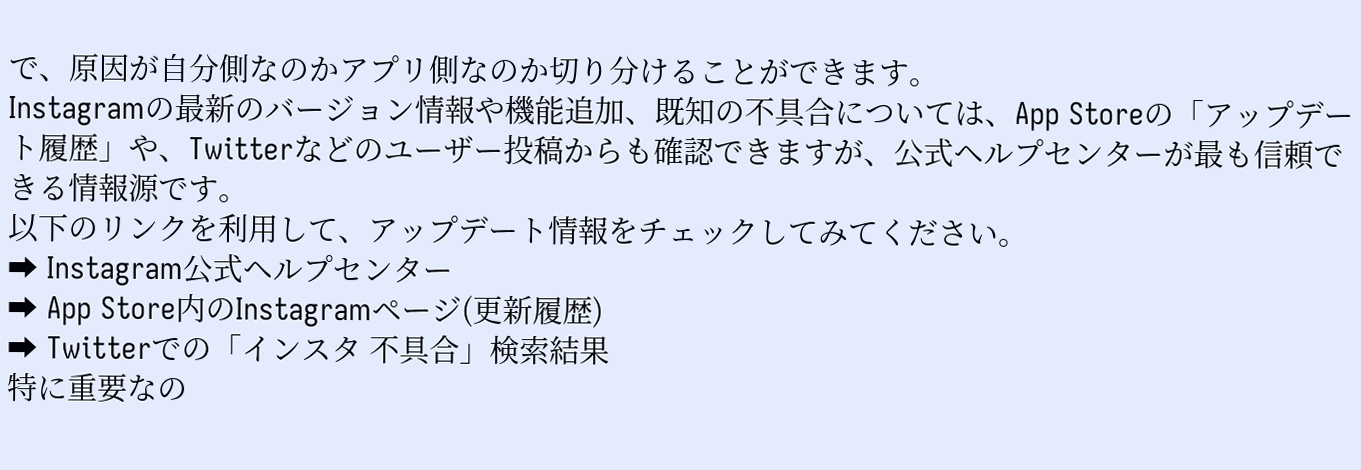で、原因が自分側なのかアプリ側なのか切り分けることができます。
Instagramの最新のバージョン情報や機能追加、既知の不具合については、App Storeの「アップデート履歴」や、Twitterなどのユーザー投稿からも確認できますが、公式ヘルプセンターが最も信頼できる情報源です。
以下のリンクを利用して、アップデート情報をチェックしてみてください。
➡ Instagram公式ヘルプセンター
➡ App Store内のInstagramページ(更新履歴)
➡ Twitterでの「インスタ 不具合」検索結果
特に重要なの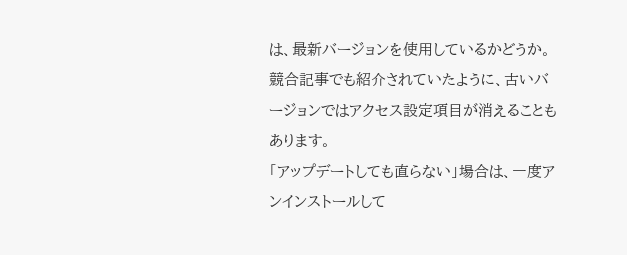は、最新バージョンを使用しているかどうか。
競合記事でも紹介されていたように、古いバージョンではアクセス設定項目が消えることもあります。
「アップデートしても直らない」場合は、一度アンインストールして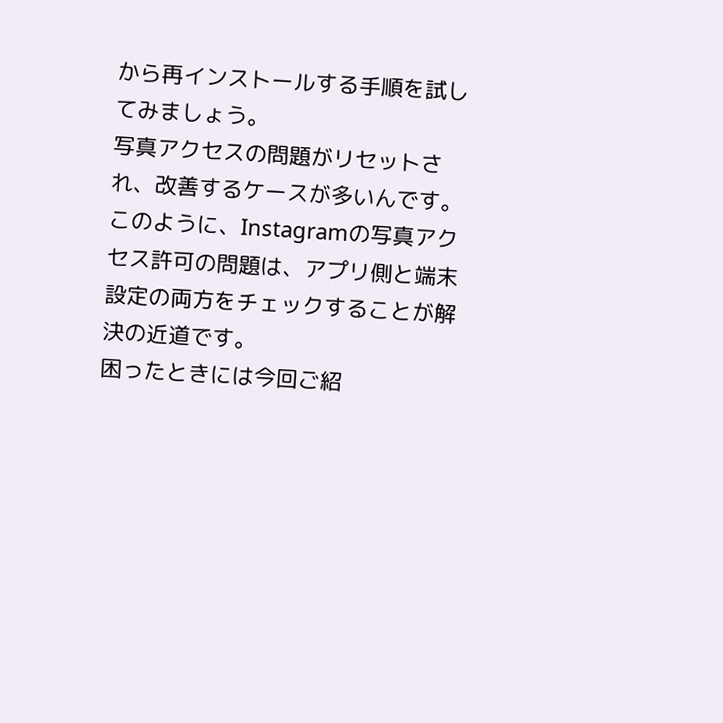から再インストールする手順を試してみましょう。
写真アクセスの問題がリセットされ、改善するケースが多いんです。
このように、Instagramの写真アクセス許可の問題は、アプリ側と端末設定の両方をチェックすることが解決の近道です。
困ったときには今回ご紹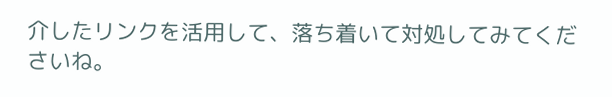介したリンクを活用して、落ち着いて対処してみてくださいね。